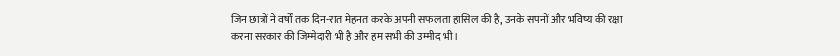जिन छात्रों ने वर्षों तक दिन-रात मेहनत करके अपनी सफलता हासिल की है, उनके सपनों और भविष्य की रक्षा करना सरकार की जिम्मेदारी भी है और हम सभी की उम्मीद भी।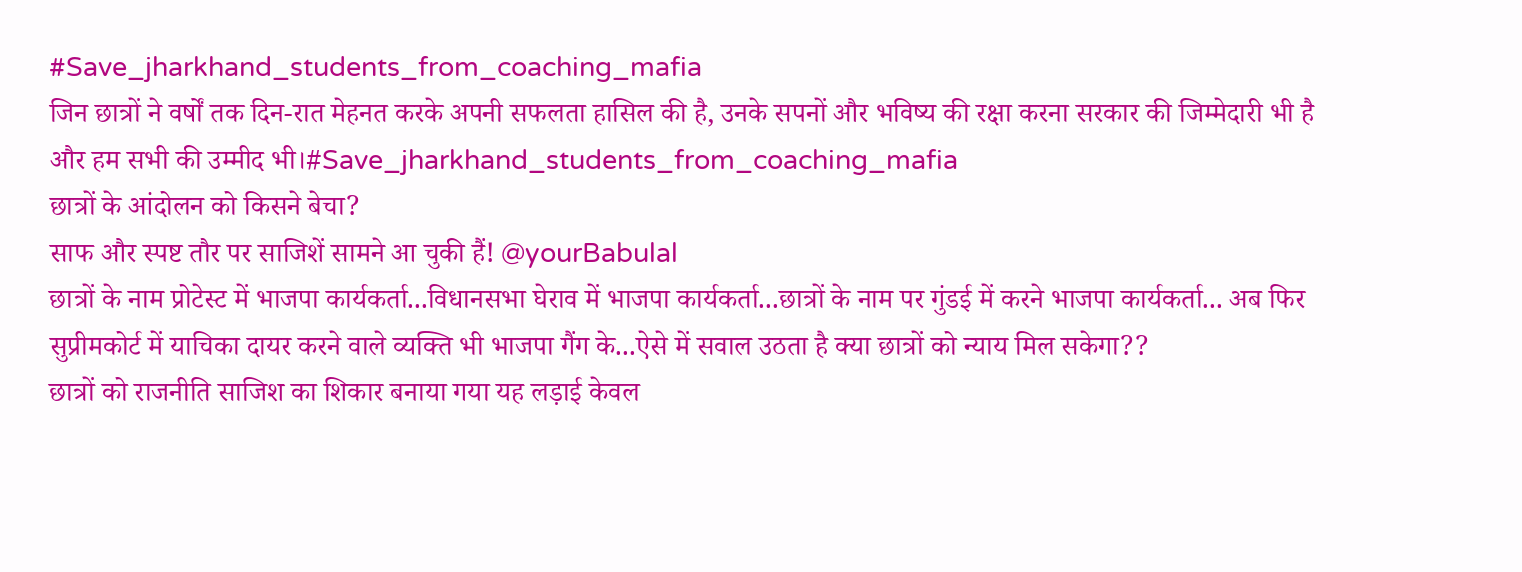#Save_jharkhand_students_from_coaching_mafia
जिन छात्रों ने वर्षों तक दिन-रात मेहनत करके अपनी सफलता हासिल की है, उनके सपनों और भविष्य की रक्षा करना सरकार की जिम्मेदारी भी है और हम सभी की उम्मीद भी।#Save_jharkhand_students_from_coaching_mafia
छात्रों के आंदोलन को किसने बेचा?
साफ और स्पष्ट तौर पर साजिशें सामने आ चुकी हैं! @yourBabulal
छात्रों के नाम प्रोटेस्ट में भाजपा कार्यकर्ता...विधानसभा घेराव में भाजपा कार्यकर्ता...छात्रों के नाम पर गुंडई में करने भाजपा कार्यकर्ता... अब फिर सुप्रीमकोर्ट में याचिका दायर करने वाले व्यक्ति भी भाजपा गैंग के...ऐसे में सवाल उठता है क्या छात्रों को न्याय मिल सकेगा??
छात्रों को राजनीति साजिश का शिकार बनाया गया यह लड़ाई केवल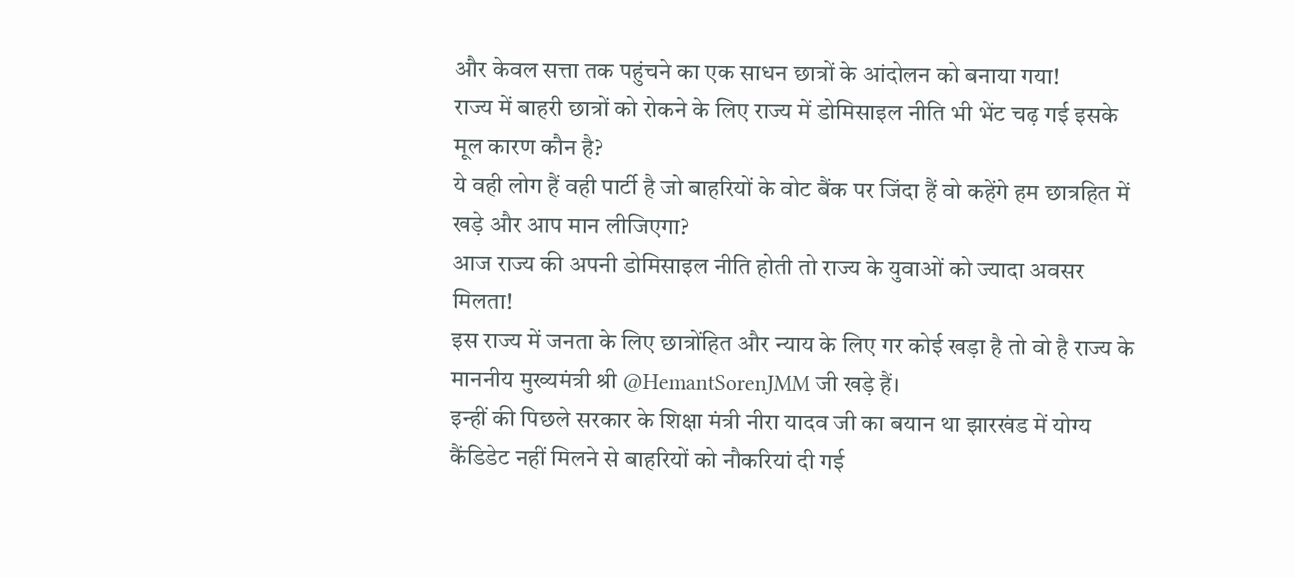और केवल सत्ता तक पहुंचने का एक साधन छात्रों के आंदोलन को बनाया गया!
राज्य में बाहरी छात्रों को रोकने के लिए राज्य में डोमिसाइल नीति भी भेंट चढ़ गई इसके मूल कारण कौन है?
ये वही लोग हैं वही पार्टी है जो बाहरियों के वोट बैंक पर जिंदा हैं वो कहेंगे हम छात्रहित में खड़े और आप मान लीजिएगा?
आज राज्य की अपनी डोमिसाइल नीति होती तो राज्य के युवाओं को ज्यादा अवसर मिलता!
इस राज्य में जनता के लिए छात्रोंहित और न्याय के लिए गर कोई खड़ा है तो वो है राज्य के माननीय मुख्यमंत्री श्री @HemantSorenJMM जी खड़े हैं।
इन्हीं की पिछले सरकार के शिक्षा मंत्री नीरा यादव जी का बयान था झारखंड में योग्य कैंडिडेट नहीं मिलने से बाहरियों को नौकरियां दी गई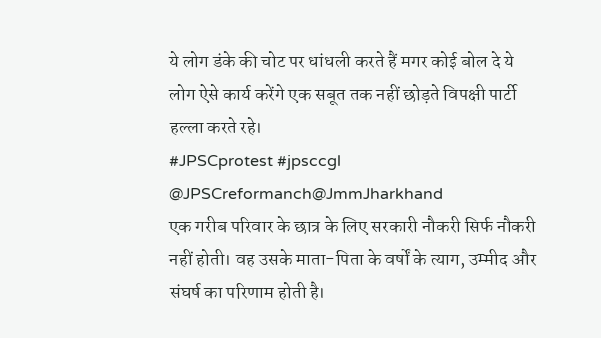ये लोग डंके की चोट पर धांधली करते हैं मगर कोई बोल दे ये लोग ऐसे कार्य करेंगे एक सबूत तक नहीं छोड़ते विपक्षी पार्टी हल्ला करते रहे।
#JPSCprotest #jpsccgl
@JPSCreformanch@JmmJharkhand
एक गरीब परिवार के छात्र के लिए सरकारी नौकरी सिर्फ नौकरी नहीं होती। वह उसके माता-पिता के वर्षों के त्याग, उम्मीद और संघर्ष का परिणाम होती है।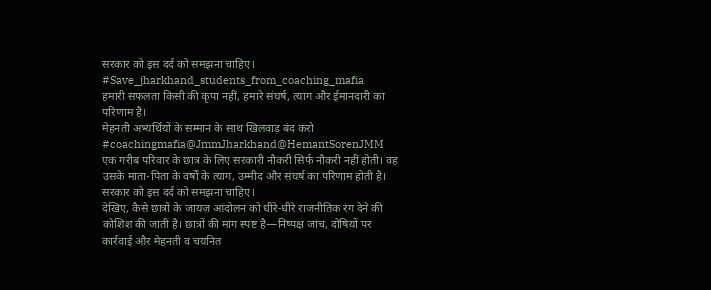सरकार को इस दर्द को समझना चाहिए।
#Save_jharkhand_students_from_coaching_mafia
हमारी सफलता किसी की कृपा नहीं, हमारे संघर्ष, त्याग और ईमानदारी का परिणाम है।
मेहनती अभ्यर्थियों के सम्मान के साथ खिलवाड़ बंद करो #coachingmafia@JmmJharkhand@HemantSorenJMM
एक गरीब परिवार के छात्र के लिए सरकारी नौकरी सिर्फ नौकरी नहीं होती। वह उसके माता-पिता के वर्षों के त्याग, उम्मीद और संघर्ष का परिणाम होती है। सरकार को इस दर्द को समझना चाहिए।
देखिए, कैसे छात्रों के जायज़ आंदोलन को धीरे-धीरे राजनीतिक रंग देने की कोशिश की जाती है। छात्रों की मांग स्पष्ट है—निष्पक्ष जांच, दोषियों पर कार्रवाई और मेहनती व चयनित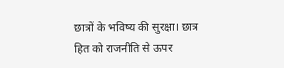छात्रों के भविष्य की सुरक्षा। छात्र हित को राजनीति से ऊपर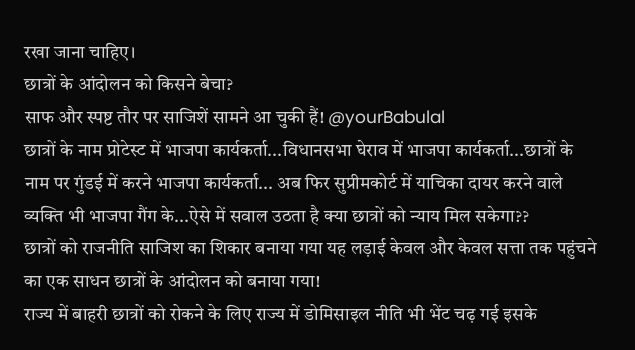रखा जाना चाहिए।
छात्रों के आंदोलन को किसने बेचा?
साफ और स्पष्ट तौर पर साजिशें सामने आ चुकी हैं! @yourBabulal
छात्रों के नाम प्रोटेस्ट में भाजपा कार्यकर्ता...विधानसभा घेराव में भाजपा कार्यकर्ता...छात्रों के नाम पर गुंडई में करने भाजपा कार्यकर्ता... अब फिर सुप्रीमकोर्ट में याचिका दायर करने वाले व्यक्ति भी भाजपा गैंग के...ऐसे में सवाल उठता है क्या छात्रों को न्याय मिल सकेगा??
छात्रों को राजनीति साजिश का शिकार बनाया गया यह लड़ाई केवल और केवल सत्ता तक पहुंचने का एक साधन छात्रों के आंदोलन को बनाया गया!
राज्य में बाहरी छात्रों को रोकने के लिए राज्य में डोमिसाइल नीति भी भेंट चढ़ गई इसके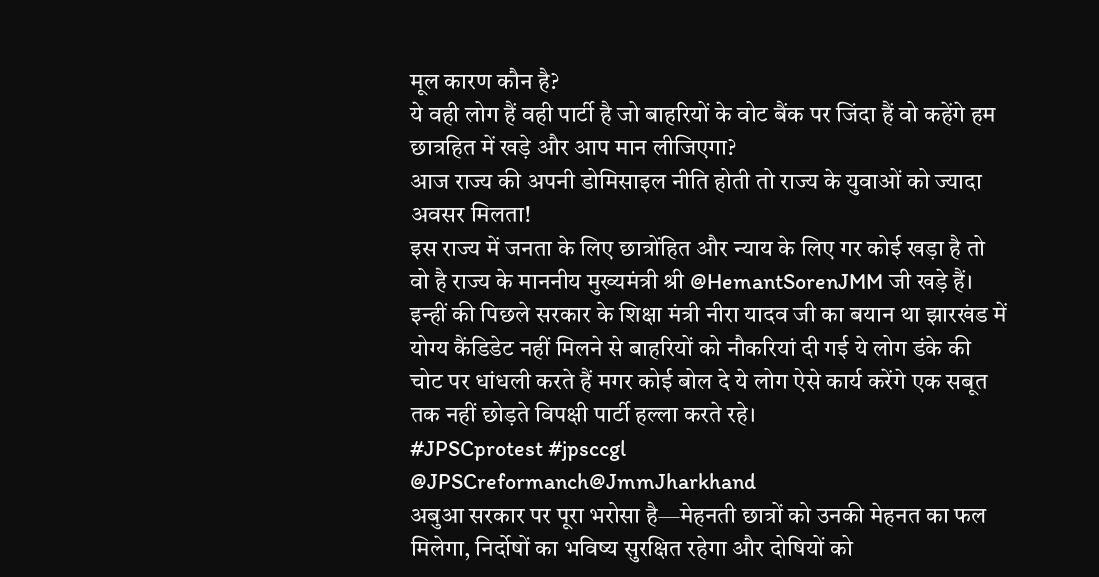मूल कारण कौन है?
ये वही लोग हैं वही पार्टी है जो बाहरियों के वोट बैंक पर जिंदा हैं वो कहेंगे हम छात्रहित में खड़े और आप मान लीजिएगा?
आज राज्य की अपनी डोमिसाइल नीति होती तो राज्य के युवाओं को ज्यादा अवसर मिलता!
इस राज्य में जनता के लिए छात्रोंहित और न्याय के लिए गर कोई खड़ा है तो वो है राज्य के माननीय मुख्यमंत्री श्री @HemantSorenJMM जी खड़े हैं।
इन्हीं की पिछले सरकार के शिक्षा मंत्री नीरा यादव जी का बयान था झारखंड में योग्य कैंडिडेट नहीं मिलने से बाहरियों को नौकरियां दी गई ये लोग डंके की चोट पर धांधली करते हैं मगर कोई बोल दे ये लोग ऐसे कार्य करेंगे एक सबूत तक नहीं छोड़ते विपक्षी पार्टी हल्ला करते रहे।
#JPSCprotest #jpsccgl
@JPSCreformanch@JmmJharkhand
अबुआ सरकार पर पूरा भरोसा है—मेहनती छात्रों को उनकी मेहनत का फल मिलेगा, निर्दोषों का भविष्य सुरक्षित रहेगा और दोषियों को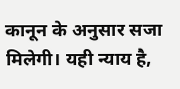कानून के अनुसार सजा मिलेगी। यही न्याय है,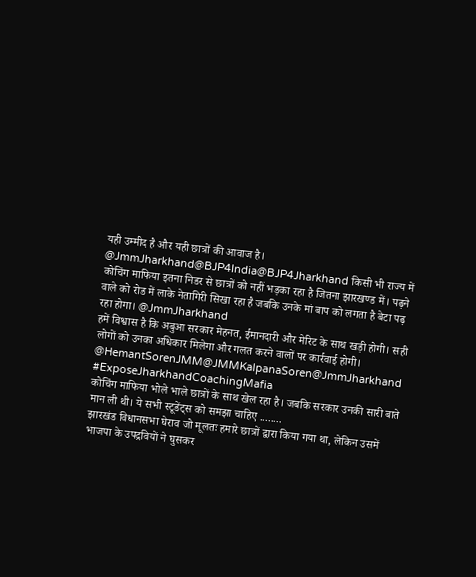यही उम्मीद है और यही छात्रों की आवाज है।
@JmmJharkhand@BJP4India@BJP4Jharkhand किसी भी राज्य में कोचिंग माफिया इतना निडर से छात्रों को नहीं भड़का रहा है जितना झारखण्ड में। पढ़ने वाले को रोड में लाके नेतागिरी सिखा रहा है जबकि उनके मां बाप को लगता है बेटा पढ़ रहा होगा। @JmmJharkhand
हमें विश्वास है कि अबुआ सरकार मेहनत, ईमानदारी और मेरिट के साथ खड़ी होगी। सही लोगों को उनका अधिकार मिलेगा और गलत करने वालों पर कार्रवाई होगी। @HemantSorenJMM@JMMKalpanaSoren@JmmJharkhand
#ExposeJharkhandCoachingMafia
कोचिंग माफिया भोले भाले छात्रों के साथ खेल रहा है। जबकि सरकार उनकी सारी बाते मान ली थी। ये सभी स्टूडेंट्स को समझा चाहिए ........
झारखंड विधानसभा घेराव जो मूलतः हमारे छात्रों द्वारा किया गया था, लेकिन उसमें भाजपा के उपद्रवियों ने घुसकर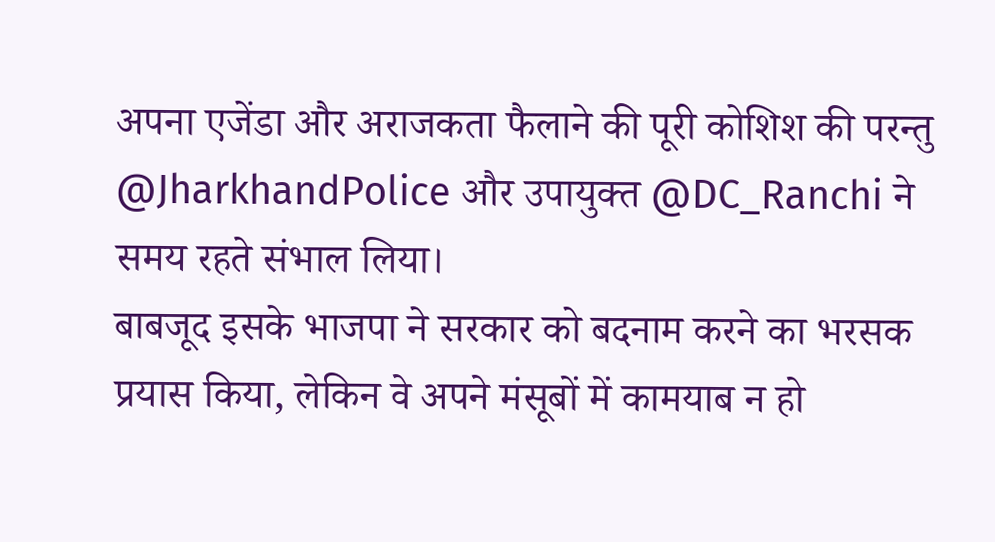अपना एजेंडा और अराजकता फैलाने की पूरी कोशिश की परन्तु @JharkhandPolice और उपायुक्त @DC_Ranchi ने समय रहते संभाल लिया।
बाबजूद इसके भाजपा ने सरकार को बदनाम करने का भरसक प्रयास किया, लेकिन वे अपने मंसूबों में कामयाब न हो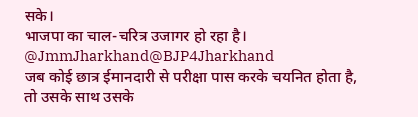सके।
भाजपा का चाल-चरित्र उजागर हो रहा है।
@JmmJharkhand@BJP4Jharkhand
जब कोई छात्र ईमानदारी से परीक्षा पास करके चयनित होता है, तो उसके साथ उसके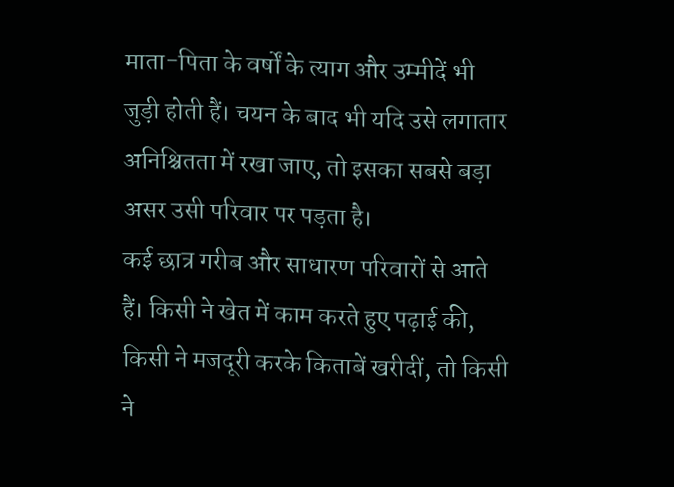माता-पिता के वर्षों के त्याग और उम्मीदें भी जुड़ी होती हैं। चयन के बाद भी यदि उसे लगातार अनिश्चितता में रखा जाए, तो इसका सबसे बड़ा असर उसी परिवार पर पड़ता है।
कई छात्र गरीब और साधारण परिवारों से आते हैं। किसी ने खेत में काम करते हुए पढ़ाई की, किसी ने मजदूरी करके किताबें खरीदीं, तो किसी ने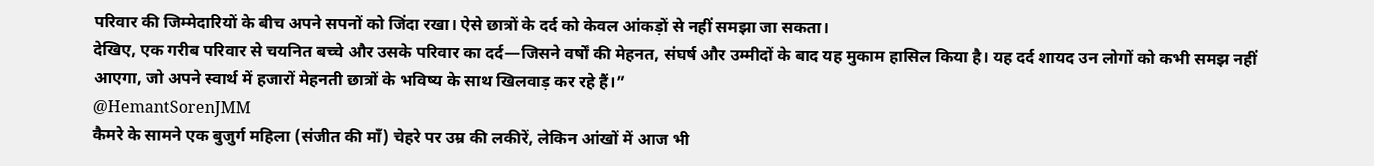परिवार की जिम्मेदारियों के बीच अपने सपनों को जिंदा रखा। ऐसे छात्रों के दर्द को केवल आंकड़ों से नहीं समझा जा सकता।
देखिए, एक गरीब परिवार से चयनित बच्चे और उसके परिवार का दर्द—जिसने वर्षों की मेहनत, संघर्ष और उम्मीदों के बाद यह मुकाम हासिल किया है। यह दर्द शायद उन लोगों को कभी समझ नहीं आएगा, जो अपने स्वार्थ में हजारों मेहनती छात्रों के भविष्य के साथ खिलवाड़ कर रहे हैं।”
@HemantSorenJMM
कैमरे के सामने एक बुजुर्ग महिला (संजीत की माँ) चेहरे पर उम्र की लकीरें, लेकिन आंखों में आज भी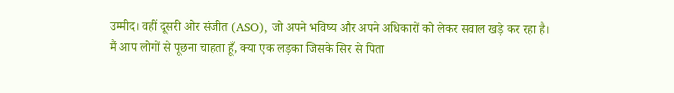उम्मीद। वहीं दूसरी ओर संजीत (ASO), जो अपने भविष्य और अपने अधिकारों को लेकर सवाल खड़े कर रहा है।
मैं आप लोगों से पूछना चाहता हूँ, क्या एक लड़का जिसके सिर से पिता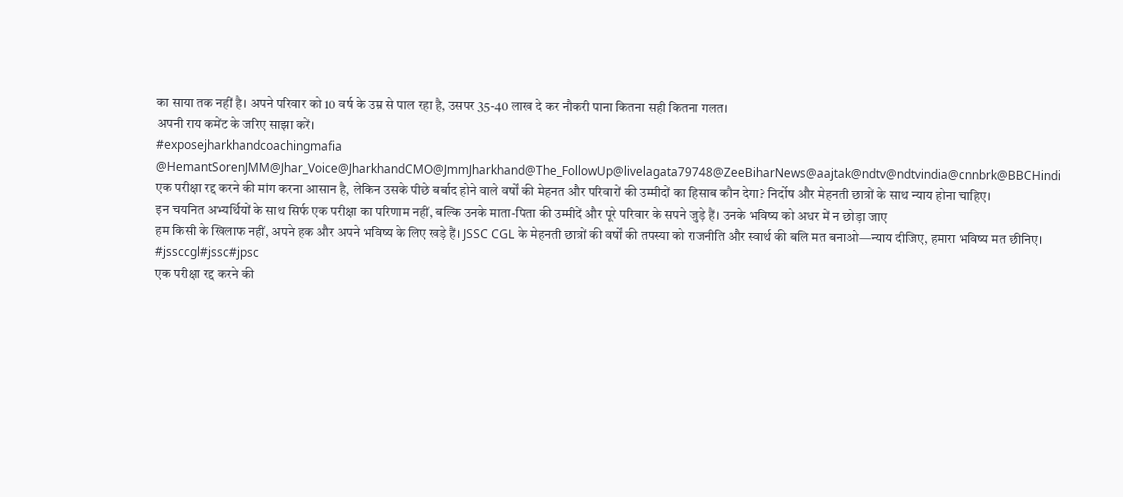का साया तक नहीं है। अपने परिवार को 10 वर्ष के उम्र से पाल रहा है, उसपर 35-40 लाख दे कर नौकरी पाना कितना सही कितना गलत।
अपनी राय कमेंट के जरिए साझा करें।
#exposejharkhandcoachingmafia
@HemantSorenJMM@Jhar_Voice@JharkhandCMO@JmmJharkhand@The_FollowUp@livelagata79748@ZeeBiharNews@aajtak@ndtv@ndtvindia@cnnbrk@BBCHindi
एक परीक्षा रद्द करने की मांग करना आसान है, लेकिन उसके पीछे बर्बाद होने वाले वर्षों की मेहनत और परिवारों की उम्मीदों का हिसाब कौन देगा? निर्दोष और मेहनती छात्रों के साथ न्याय होना चाहिए।
इन चयनित अभ्यर्थियों के साथ सिर्फ एक परीक्षा का परिणाम नहीं, बल्कि उनके माता-पिता की उम्मीदें और पूरे परिवार के सपने जुड़े हैं। उनके भविष्य को अधर में न छोड़ा जाए
हम किसी के खिलाफ नहीं, अपने हक और अपने भविष्य के लिए खड़े हैं। JSSC CGL के मेहनती छात्रों की वर्षों की तपस्या को राजनीति और स्वार्थ की बलि मत बनाओ—न्याय दीजिए, हमारा भविष्य मत छीनिए। #jssccgl#jssc#jpsc
एक परीक्षा रद्द करने की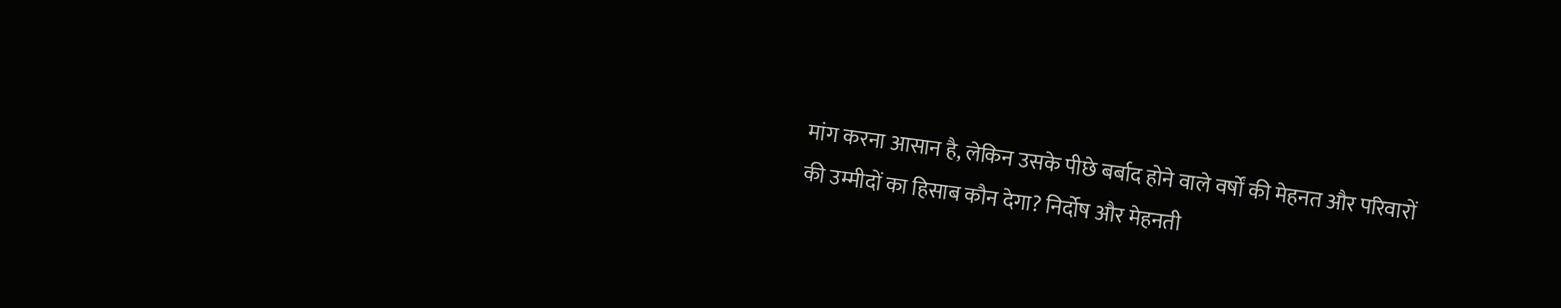मांग करना आसान है, लेकिन उसके पीछे बर्बाद होने वाले वर्षों की मेहनत और परिवारों की उम्मीदों का हिसाब कौन देगा? निर्दोष और मेहनती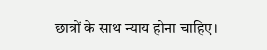छात्रों के साथ न्याय होना चाहिए।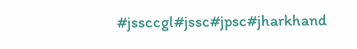#jssccgl#jssc#jpsc#jharkhand